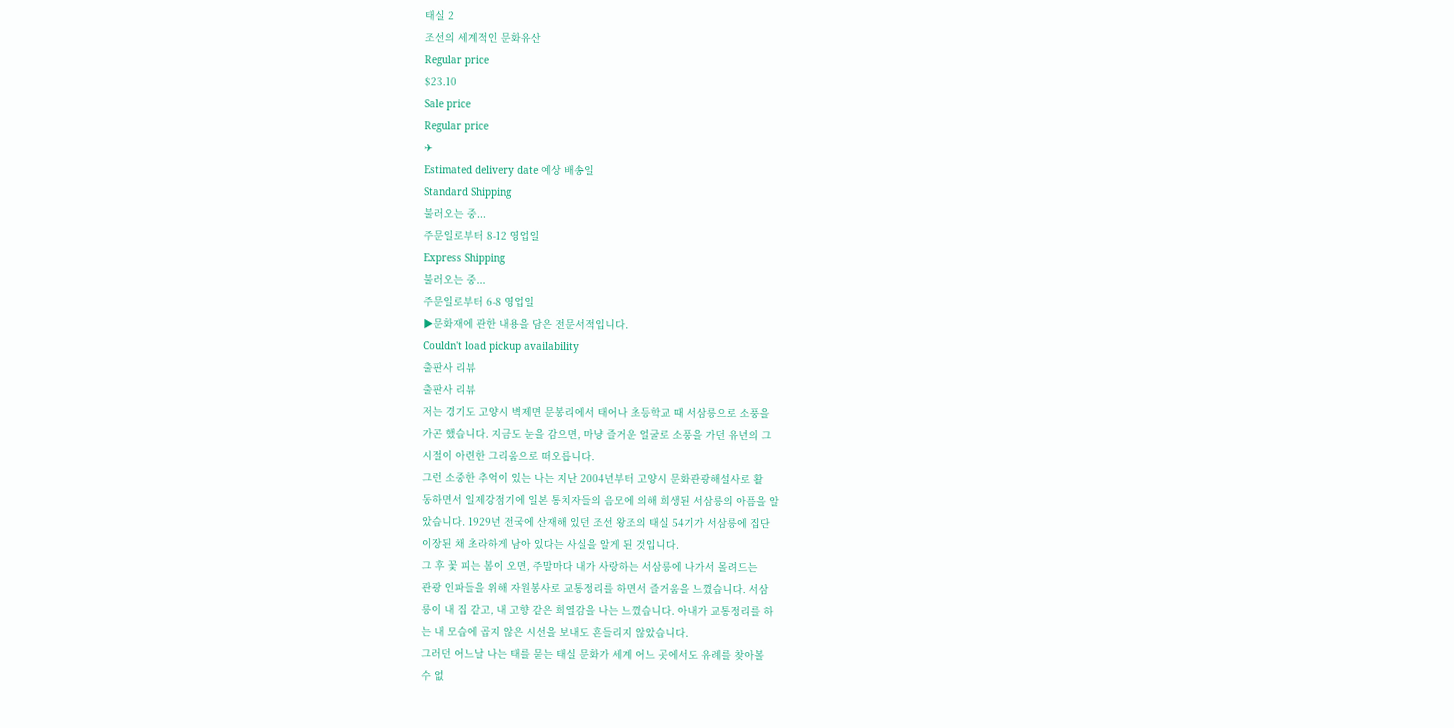태실 2
조선의 세계적인 문화유산
Regular price
$23.10
Sale price
Regular price
✈
Estimated delivery date 예상 배송일
Standard Shipping
불러오는 중...
주문일로부터 8-12 영업일
Express Shipping
불러오는 중...
주문일로부터 6-8 영업일
▶문화재에 관한 내용을 담은 전문서적입니다.
Couldn't load pickup availability
출판사 리뷰
출판사 리뷰
저는 경기도 고양시 벽제면 문봉리에서 태어나 초등학교 때 서삼릉으로 소풍을
가곤 했습니다. 지금도 눈을 감으면, 마냥 즐거운 얼굴로 소풍을 가던 유년의 그
시절이 아련한 그리움으로 떠오릅니다.
그런 소중한 추억이 있는 나는 지난 2004년부터 고양시 문화관광해설사로 활
동하면서 일제강점기에 일본 통치자들의 음모에 의해 희생된 서삼릉의 아픔을 알
았습니다. 1929년 전국에 산재해 있던 조선 왕조의 태실 54기가 서삼릉에 집단
이장된 채 초라하게 남아 있다는 사실을 알게 된 것입니다.
그 후 꽃 피는 봄이 오면, 주말마다 내가 사랑하는 서삼릉에 나가서 몰려드는
관광 인파들을 위해 자원봉사로 교통정리를 하면서 즐거움을 느꼈습니다. 서삼
릉이 내 집 같고, 내 고향 같은 희열감을 나는 느꼈습니다. 아내가 교통정리를 하
는 내 모습에 곱지 않은 시선을 보내도 흔들리지 않았습니다.
그러던 어느날 나는 태를 묻는 태실 문화가 세계 어느 곳에서도 유례를 찾아볼
수 없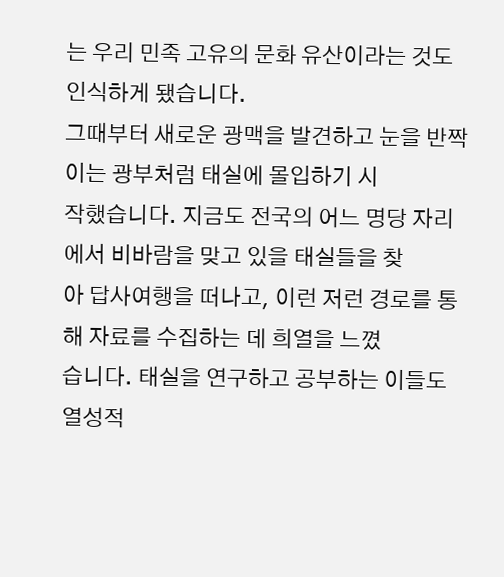는 우리 민족 고유의 문화 유산이라는 것도 인식하게 됐습니다.
그때부터 새로운 광맥을 발견하고 눈을 반짝이는 광부처럼 태실에 몰입하기 시
작했습니다. 지금도 전국의 어느 명당 자리에서 비바람을 맞고 있을 태실들을 찾
아 답사여행을 떠나고, 이런 저런 경로를 통해 자료를 수집하는 데 희열을 느꼈
습니다. 태실을 연구하고 공부하는 이들도 열성적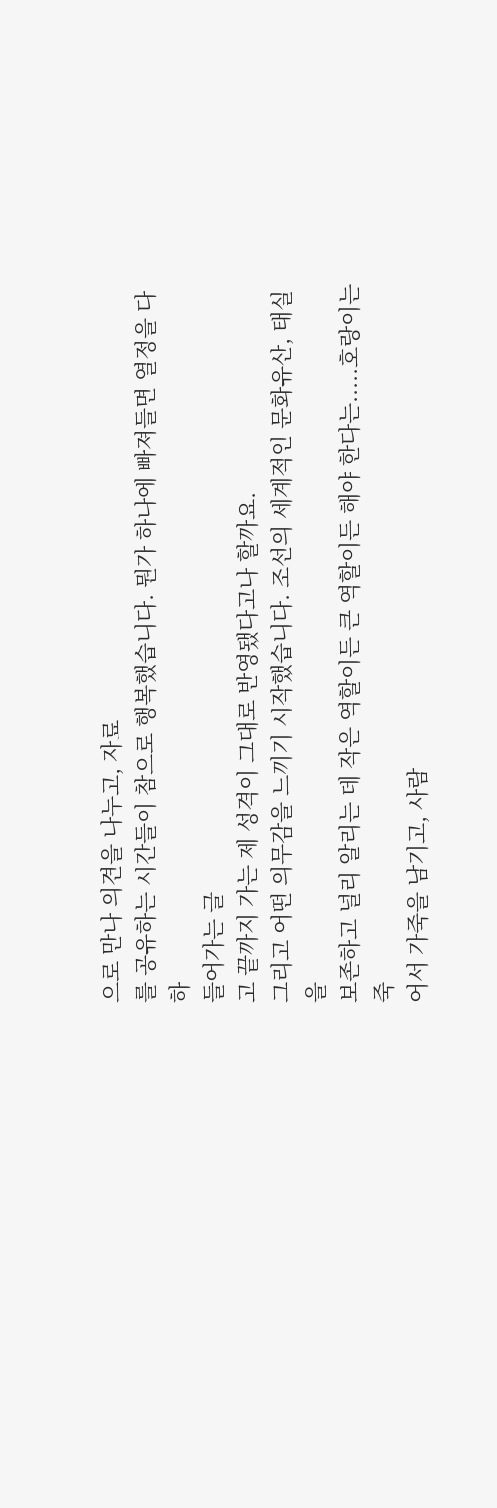으로 만나 의견을 나누고, 자료
를 공유하는 시간들이 참으로 행복했습니다. 뭔가 하나에 빠져들면 열정을 다하
들어가는 글
고 끝까지 가는 제 성격이 그대로 반영됐다고나 할까요.
그리고 어떤 의무감을 느끼기 시작했습니다. 조선의 세계적인 문화유산, 태실을
보존하고 널리 알리는 데 작은 역할이든 큰 역할이든 해야 한다는.....호랑이는 죽
어서 가죽을 남기고, 사람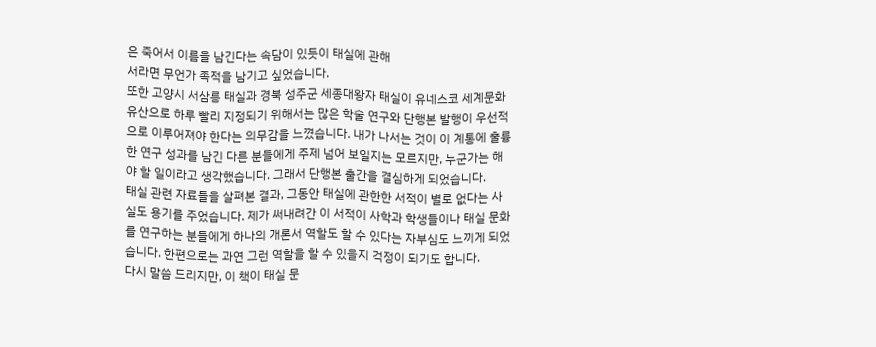은 죽어서 이름을 남긴다는 속담이 있듯이 태실에 관해
서라면 무언가 족적을 남기고 싶었습니다.
또한 고양시 서삼릉 태실과 경북 성주군 세종대왕자 태실이 유네스코 세계문화
유산으로 하루 빨리 지정되기 위해서는 많은 학술 연구와 단행본 발행이 우선적
으로 이루어져야 한다는 의무감을 느꼈습니다. 내가 나서는 것이 이 계통에 훌륭
한 연구 성과를 남긴 다른 분들에게 주제 넘어 보일지는 모르지만, 누군가는 해
야 할 일이라고 생각했습니다. 그래서 단행본 출간을 결심하게 되었습니다.
태실 관련 자료들을 살펴본 결과, 그동안 태실에 관한한 서적이 별로 없다는 사
실도 용기를 주었습니다. 제가 써내려간 이 서적이 사학과 학생들이나 태실 문화
를 연구하는 분들에게 하나의 개론서 역할도 할 수 있다는 자부심도 느끼게 되었
습니다. 한편으로는 과연 그런 역할을 할 수 있을지 걱정이 되기도 합니다.
다시 말씀 드리지만, 이 책이 태실 문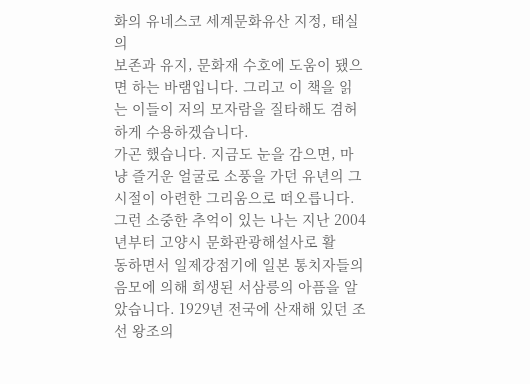화의 유네스코 세계문화유산 지정, 태실의
보존과 유지, 문화재 수호에 도움이 됐으면 하는 바램입니다. 그리고 이 책을 읽
는 이들이 저의 모자람을 질타해도 겸허하게 수용하겠습니다.
가곤 했습니다. 지금도 눈을 감으면, 마냥 즐거운 얼굴로 소풍을 가던 유년의 그
시절이 아련한 그리움으로 떠오릅니다.
그런 소중한 추억이 있는 나는 지난 2004년부터 고양시 문화관광해설사로 활
동하면서 일제강점기에 일본 통치자들의 음모에 의해 희생된 서삼릉의 아픔을 알
았습니다. 1929년 전국에 산재해 있던 조선 왕조의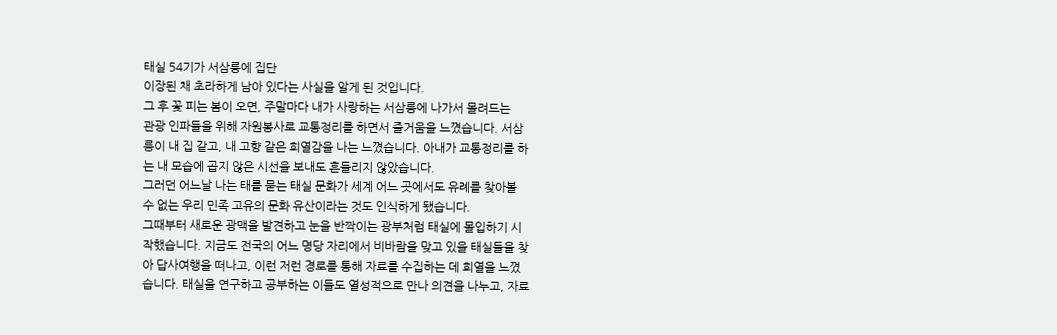태실 54기가 서삼릉에 집단
이장된 채 초라하게 남아 있다는 사실을 알게 된 것입니다.
그 후 꽃 피는 봄이 오면, 주말마다 내가 사랑하는 서삼릉에 나가서 몰려드는
관광 인파들을 위해 자원봉사로 교통정리를 하면서 즐거움을 느꼈습니다. 서삼
릉이 내 집 같고, 내 고향 같은 희열감을 나는 느꼈습니다. 아내가 교통정리를 하
는 내 모습에 곱지 않은 시선을 보내도 흔들리지 않았습니다.
그러던 어느날 나는 태를 묻는 태실 문화가 세계 어느 곳에서도 유례를 찾아볼
수 없는 우리 민족 고유의 문화 유산이라는 것도 인식하게 됐습니다.
그때부터 새로운 광맥을 발견하고 눈을 반짝이는 광부처럼 태실에 몰입하기 시
작했습니다. 지금도 전국의 어느 명당 자리에서 비바람을 맞고 있을 태실들을 찾
아 답사여행을 떠나고, 이런 저런 경로를 통해 자료를 수집하는 데 희열을 느꼈
습니다. 태실을 연구하고 공부하는 이들도 열성적으로 만나 의견을 나누고, 자료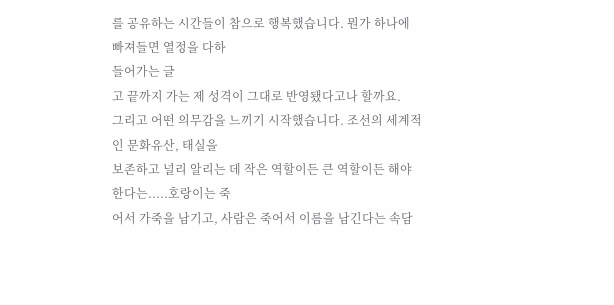를 공유하는 시간들이 참으로 행복했습니다. 뭔가 하나에 빠져들면 열정을 다하
들어가는 글
고 끝까지 가는 제 성격이 그대로 반영됐다고나 할까요.
그리고 어떤 의무감을 느끼기 시작했습니다. 조선의 세계적인 문화유산, 태실을
보존하고 널리 알리는 데 작은 역할이든 큰 역할이든 해야 한다는.....호랑이는 죽
어서 가죽을 남기고, 사람은 죽어서 이름을 남긴다는 속담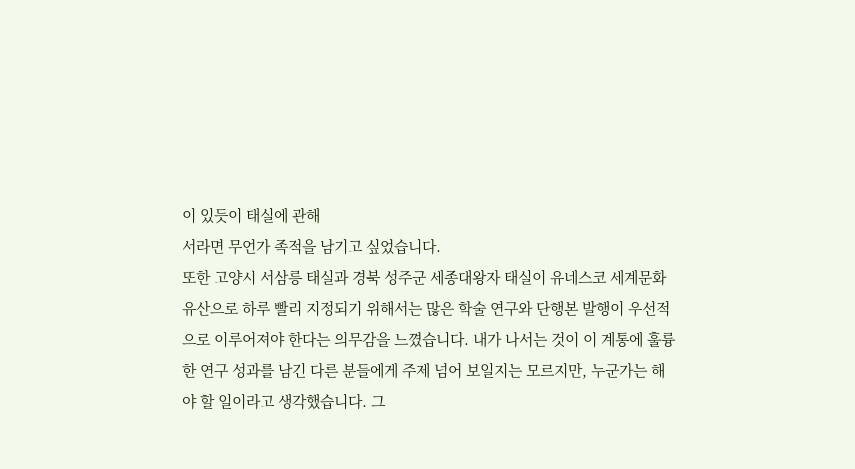이 있듯이 태실에 관해
서라면 무언가 족적을 남기고 싶었습니다.
또한 고양시 서삼릉 태실과 경북 성주군 세종대왕자 태실이 유네스코 세계문화
유산으로 하루 빨리 지정되기 위해서는 많은 학술 연구와 단행본 발행이 우선적
으로 이루어져야 한다는 의무감을 느꼈습니다. 내가 나서는 것이 이 계통에 훌륭
한 연구 성과를 남긴 다른 분들에게 주제 넘어 보일지는 모르지만, 누군가는 해
야 할 일이라고 생각했습니다. 그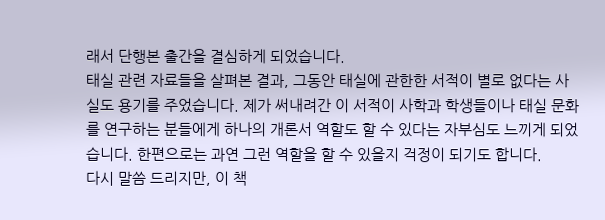래서 단행본 출간을 결심하게 되었습니다.
태실 관련 자료들을 살펴본 결과, 그동안 태실에 관한한 서적이 별로 없다는 사
실도 용기를 주었습니다. 제가 써내려간 이 서적이 사학과 학생들이나 태실 문화
를 연구하는 분들에게 하나의 개론서 역할도 할 수 있다는 자부심도 느끼게 되었
습니다. 한편으로는 과연 그런 역할을 할 수 있을지 걱정이 되기도 합니다.
다시 말씀 드리지만, 이 책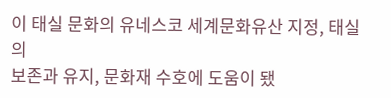이 태실 문화의 유네스코 세계문화유산 지정, 태실의
보존과 유지, 문화재 수호에 도움이 됐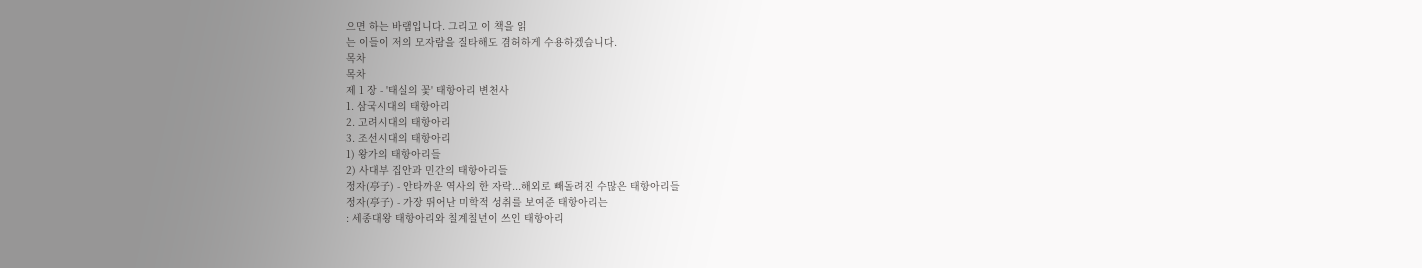으면 하는 바램입니다. 그리고 이 책을 읽
는 이들이 저의 모자람을 질타해도 겸허하게 수용하겠습니다.
목차
목차
제 1 장 - '태실의 꽃' 태항아리 변천사
1. 삼국시대의 태항아리
2. 고려시대의 태항아리
3. 조선시대의 태항아리
1) 왕가의 태항아리들
2) 사대부 집안과 민간의 태항아리들
정자(亭子) - 안타까운 역사의 한 자락...해외로 빼돌려진 수많은 태항아리들
정자(亭子) - 가장 뛰어난 미학적 성취를 보여준 태항아리는
: 세종대왕 태항아리와 칠계칠년이 쓰인 태항아리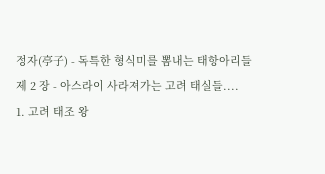정자(亭子) - 독특한 형식미를 뽐내는 태항아리들
제 2 장 - 아스라이 사라져가는 고려 태실들....
1. 고려 태조 왕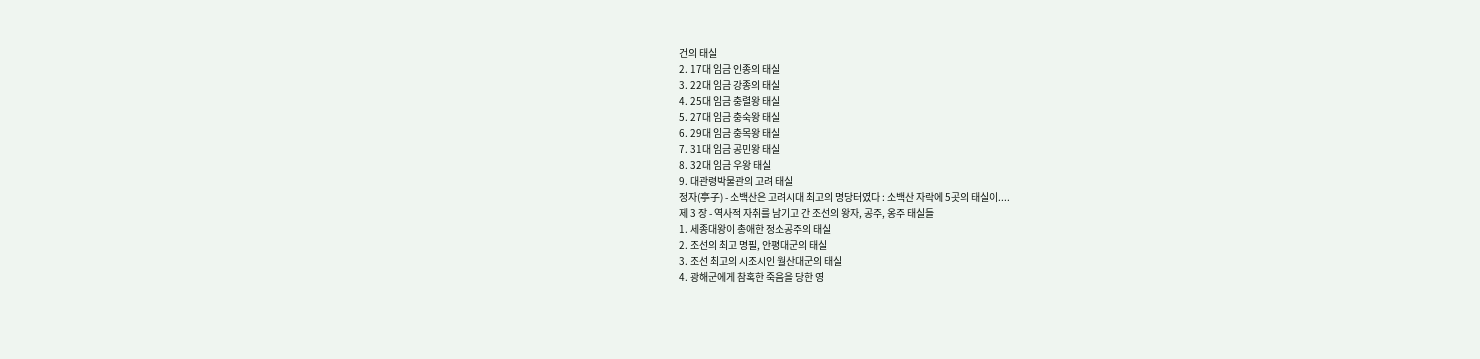건의 태실
2. 17대 임금 인종의 태실
3. 22대 임금 강종의 태실
4. 25대 임금 충렬왕 태실
5. 27대 임금 충숙왕 태실
6. 29대 임금 충목왕 태실
7. 31대 임금 공민왕 태실
8. 32대 임금 우왕 태실
9. 대관령박물관의 고려 태실
정자(亭子) - 소백산은 고려시대 최고의 명당터였다 : 소백산 자락에 5곳의 태실이....
제 3 장 - 역사적 자취를 남기고 간 조선의 왕자, 공주, 옹주 태실들
1. 세종대왕이 총애한 정소공주의 태실
2. 조선의 최고 명필, 안평대군의 태실
3. 조선 최고의 시조시인 월산대군의 태실
4. 광해군에게 참혹한 죽음을 당한 영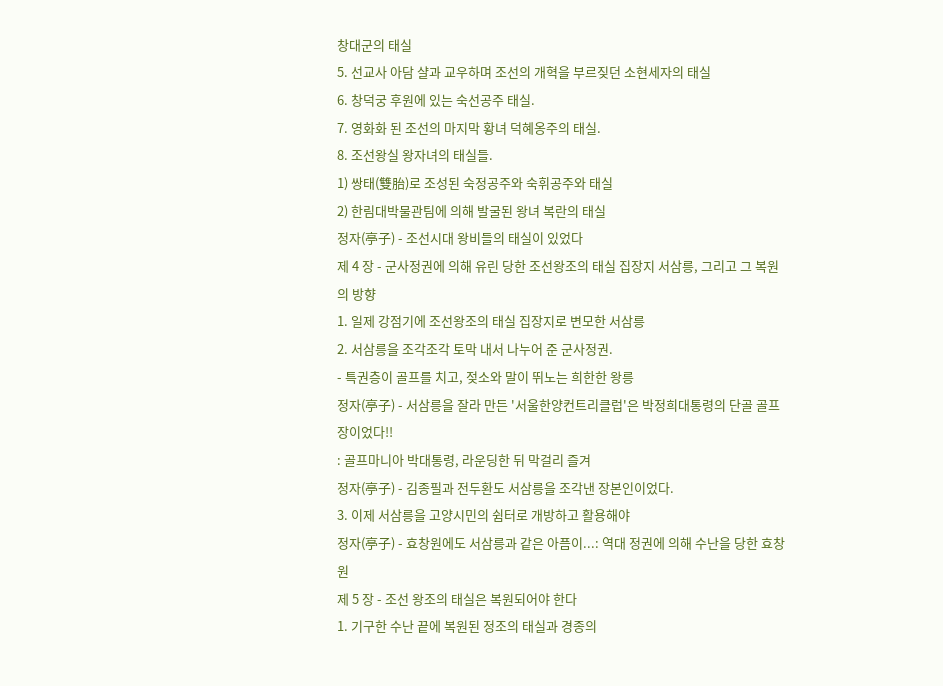창대군의 태실
5. 선교사 아담 샬과 교우하며 조선의 개혁을 부르짖던 소현세자의 태실
6. 창덕궁 후원에 있는 숙선공주 태실.
7. 영화화 된 조선의 마지막 황녀 덕혜옹주의 태실.
8. 조선왕실 왕자녀의 태실들.
1) 쌍태(雙胎)로 조성된 숙정공주와 숙휘공주와 태실
2) 한림대박물관팀에 의해 발굴된 왕녀 복란의 태실
정자(亭子) - 조선시대 왕비들의 태실이 있었다
제 4 장 - 군사정권에 의해 유린 당한 조선왕조의 태실 집장지 서삼릉, 그리고 그 복원의 방향
1. 일제 강점기에 조선왕조의 태실 집장지로 변모한 서삼릉
2. 서삼릉을 조각조각 토막 내서 나누어 준 군사정권.
- 특권층이 골프를 치고, 젖소와 말이 뛰노는 희한한 왕릉
정자(亭子) - 서삼릉을 잘라 만든 '서울한양컨트리클럽'은 박정희대통령의 단골 골프장이었다!!
: 골프마니아 박대통령, 라운딩한 뒤 막걸리 즐겨
정자(亭子) - 김종필과 전두환도 서삼릉을 조각낸 장본인이었다.
3. 이제 서삼릉을 고양시민의 쉼터로 개방하고 활용해야
정자(亭子) - 효창원에도 서삼릉과 같은 아픔이...: 역대 정권에 의해 수난을 당한 효창원
제 5 장 - 조선 왕조의 태실은 복원되어야 한다
1. 기구한 수난 끝에 복원된 정조의 태실과 경종의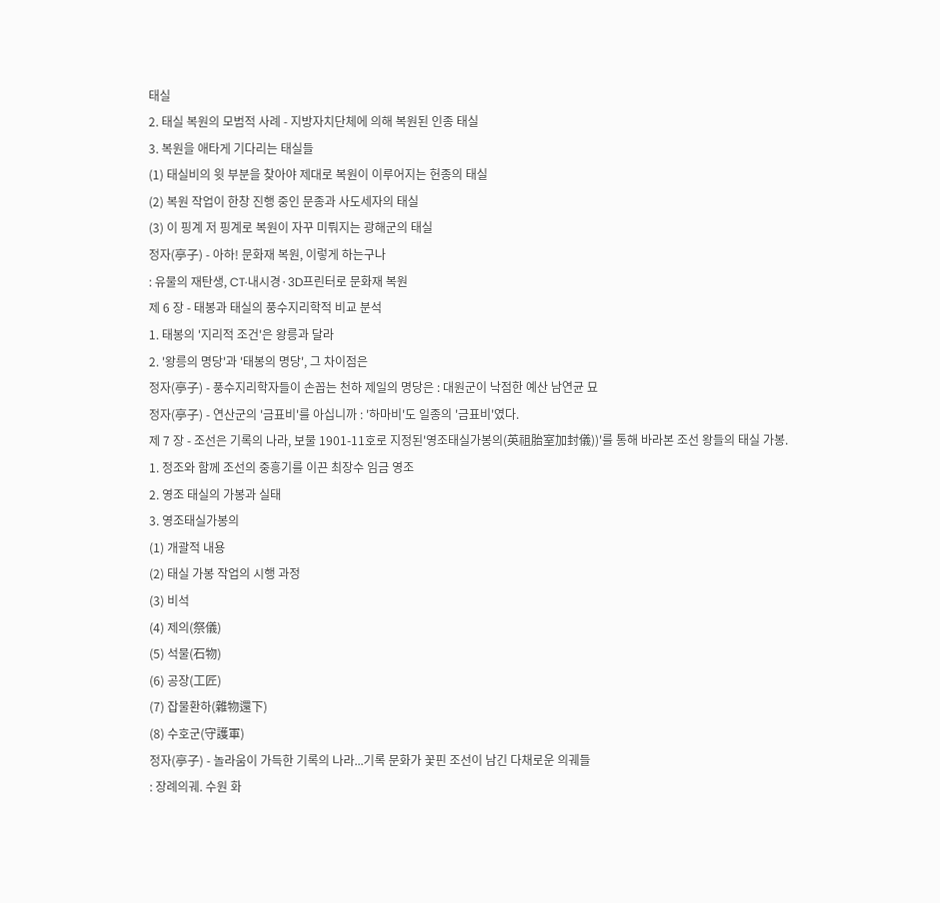태실
2. 태실 복원의 모범적 사례 - 지방자치단체에 의해 복원된 인종 태실
3. 복원을 애타게 기다리는 태실들
(1) 태실비의 윗 부분을 찾아야 제대로 복원이 이루어지는 헌종의 태실
(2) 복원 작업이 한창 진행 중인 문종과 사도세자의 태실
(3) 이 핑계 저 핑계로 복원이 자꾸 미뤄지는 광해군의 태실
정자(亭子) - 아하! 문화재 복원, 이렇게 하는구나
: 유물의 재탄생, CT·내시경·3D프린터로 문화재 복원
제 6 장 - 태봉과 태실의 풍수지리학적 비교 분석
1. 태봉의 '지리적 조건'은 왕릉과 달라
2. '왕릉의 명당'과 '태봉의 명당', 그 차이점은
정자(亭子) - 풍수지리학자들이 손꼽는 천하 제일의 명당은 : 대원군이 낙점한 예산 남연균 묘
정자(亭子) - 연산군의 '금표비'를 아십니까 : '하마비'도 일종의 '금표비'였다.
제 7 장 - 조선은 기록의 나라, 보물 1901-11호로 지정된'영조태실가봉의(英祖胎室加封儀))'를 통해 바라본 조선 왕들의 태실 가봉.
1. 정조와 함께 조선의 중흥기를 이끈 최장수 임금 영조
2. 영조 태실의 가봉과 실태
3. 영조태실가봉의
(1) 개괄적 내용
(2) 태실 가봉 작업의 시행 과정
(3) 비석
(4) 제의(祭儀)
(5) 석물(石物)
(6) 공장(工匠)
(7) 잡물환하(雜物還下)
(8) 수호군(守護軍)
정자(亭子) - 놀라움이 가득한 기록의 나라...기록 문화가 꽃핀 조선이 남긴 다채로운 의궤들
: 장례의궤. 수원 화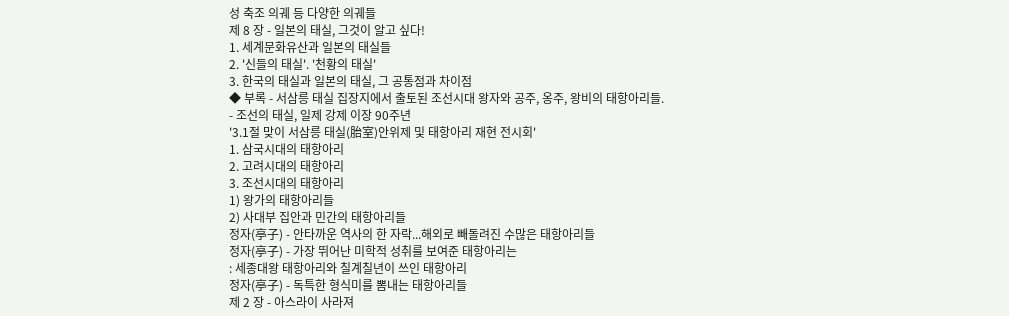성 축조 의궤 등 다양한 의궤들
제 8 장 - 일본의 태실, 그것이 알고 싶다!
1. 세계문화유산과 일본의 태실들
2. '신들의 태실'. '천황의 태실'
3. 한국의 태실과 일본의 태실, 그 공통점과 차이점
◆ 부록 - 서삼릉 태실 집장지에서 출토된 조선시대 왕자와 공주, 옹주, 왕비의 태항아리들.
- 조선의 태실, 일제 강제 이장 90주년
'3.1절 맞이 서삼릉 태실(胎室)안위제 및 태항아리 재현 전시회'
1. 삼국시대의 태항아리
2. 고려시대의 태항아리
3. 조선시대의 태항아리
1) 왕가의 태항아리들
2) 사대부 집안과 민간의 태항아리들
정자(亭子) - 안타까운 역사의 한 자락...해외로 빼돌려진 수많은 태항아리들
정자(亭子) - 가장 뛰어난 미학적 성취를 보여준 태항아리는
: 세종대왕 태항아리와 칠계칠년이 쓰인 태항아리
정자(亭子) - 독특한 형식미를 뽐내는 태항아리들
제 2 장 - 아스라이 사라져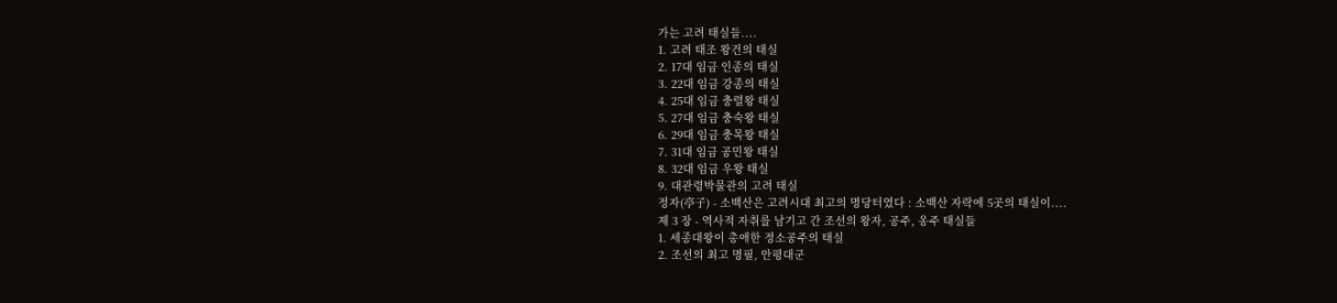가는 고려 태실들....
1. 고려 태조 왕건의 태실
2. 17대 임금 인종의 태실
3. 22대 임금 강종의 태실
4. 25대 임금 충렬왕 태실
5. 27대 임금 충숙왕 태실
6. 29대 임금 충목왕 태실
7. 31대 임금 공민왕 태실
8. 32대 임금 우왕 태실
9. 대관령박물관의 고려 태실
정자(亭子) - 소백산은 고려시대 최고의 명당터였다 : 소백산 자락에 5곳의 태실이....
제 3 장 - 역사적 자취를 남기고 간 조선의 왕자, 공주, 옹주 태실들
1. 세종대왕이 총애한 정소공주의 태실
2. 조선의 최고 명필, 안평대군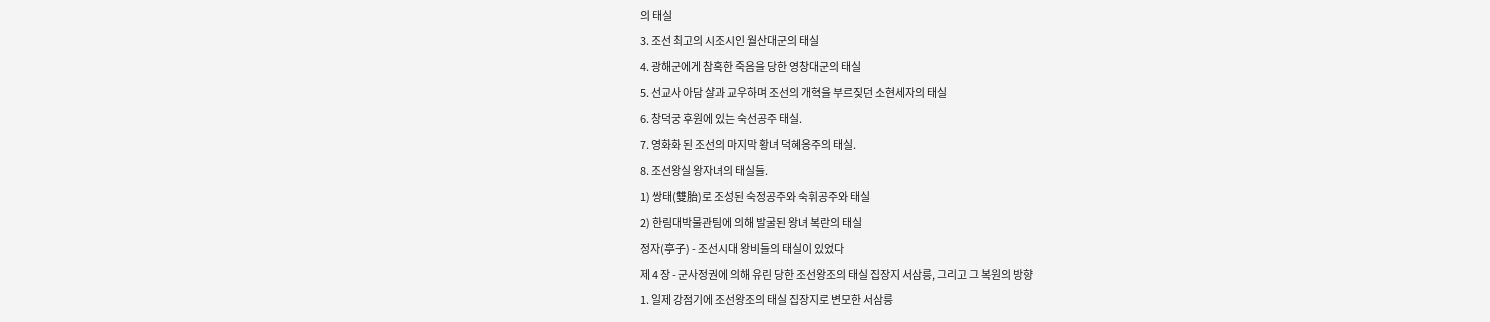의 태실
3. 조선 최고의 시조시인 월산대군의 태실
4. 광해군에게 참혹한 죽음을 당한 영창대군의 태실
5. 선교사 아담 샬과 교우하며 조선의 개혁을 부르짖던 소현세자의 태실
6. 창덕궁 후원에 있는 숙선공주 태실.
7. 영화화 된 조선의 마지막 황녀 덕혜옹주의 태실.
8. 조선왕실 왕자녀의 태실들.
1) 쌍태(雙胎)로 조성된 숙정공주와 숙휘공주와 태실
2) 한림대박물관팀에 의해 발굴된 왕녀 복란의 태실
정자(亭子) - 조선시대 왕비들의 태실이 있었다
제 4 장 - 군사정권에 의해 유린 당한 조선왕조의 태실 집장지 서삼릉, 그리고 그 복원의 방향
1. 일제 강점기에 조선왕조의 태실 집장지로 변모한 서삼릉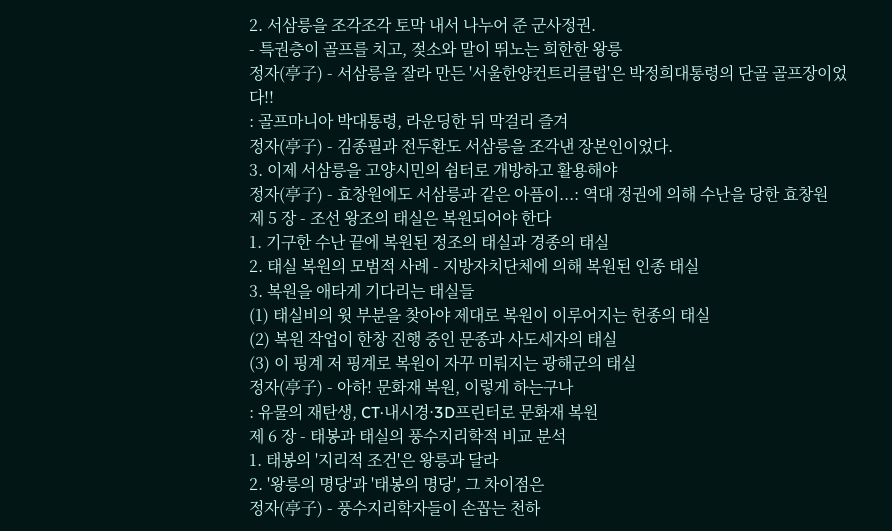2. 서삼릉을 조각조각 토막 내서 나누어 준 군사정권.
- 특권층이 골프를 치고, 젖소와 말이 뛰노는 희한한 왕릉
정자(亭子) - 서삼릉을 잘라 만든 '서울한양컨트리클럽'은 박정희대통령의 단골 골프장이었다!!
: 골프마니아 박대통령, 라운딩한 뒤 막걸리 즐겨
정자(亭子) - 김종필과 전두환도 서삼릉을 조각낸 장본인이었다.
3. 이제 서삼릉을 고양시민의 쉼터로 개방하고 활용해야
정자(亭子) - 효창원에도 서삼릉과 같은 아픔이...: 역대 정권에 의해 수난을 당한 효창원
제 5 장 - 조선 왕조의 태실은 복원되어야 한다
1. 기구한 수난 끝에 복원된 정조의 태실과 경종의 태실
2. 태실 복원의 모범적 사례 - 지방자치단체에 의해 복원된 인종 태실
3. 복원을 애타게 기다리는 태실들
(1) 태실비의 윗 부분을 찾아야 제대로 복원이 이루어지는 헌종의 태실
(2) 복원 작업이 한창 진행 중인 문종과 사도세자의 태실
(3) 이 핑계 저 핑계로 복원이 자꾸 미뤄지는 광해군의 태실
정자(亭子) - 아하! 문화재 복원, 이렇게 하는구나
: 유물의 재탄생, CT·내시경·3D프린터로 문화재 복원
제 6 장 - 태봉과 태실의 풍수지리학적 비교 분석
1. 태봉의 '지리적 조건'은 왕릉과 달라
2. '왕릉의 명당'과 '태봉의 명당', 그 차이점은
정자(亭子) - 풍수지리학자들이 손꼽는 천하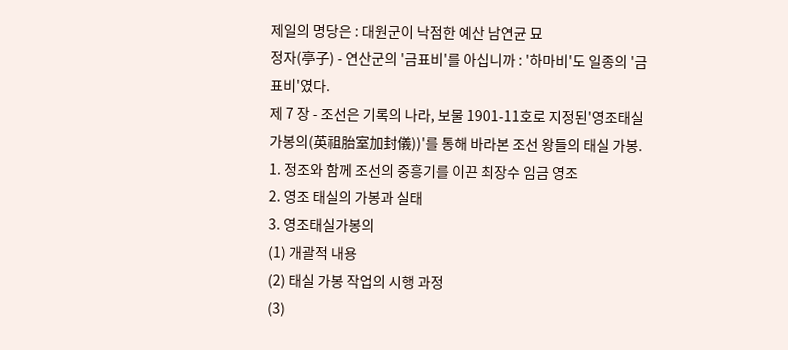제일의 명당은 : 대원군이 낙점한 예산 남연균 묘
정자(亭子) - 연산군의 '금표비'를 아십니까 : '하마비'도 일종의 '금표비'였다.
제 7 장 - 조선은 기록의 나라, 보물 1901-11호로 지정된'영조태실가봉의(英祖胎室加封儀))'를 통해 바라본 조선 왕들의 태실 가봉.
1. 정조와 함께 조선의 중흥기를 이끈 최장수 임금 영조
2. 영조 태실의 가봉과 실태
3. 영조태실가봉의
(1) 개괄적 내용
(2) 태실 가봉 작업의 시행 과정
(3)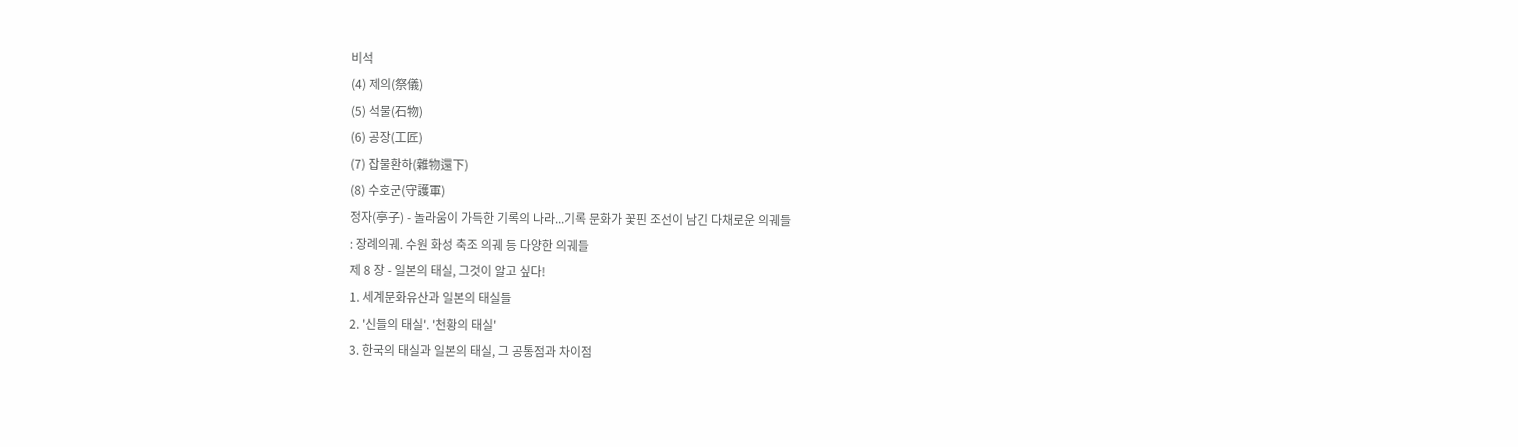비석
(4) 제의(祭儀)
(5) 석물(石物)
(6) 공장(工匠)
(7) 잡물환하(雜物還下)
(8) 수호군(守護軍)
정자(亭子) - 놀라움이 가득한 기록의 나라...기록 문화가 꽃핀 조선이 남긴 다채로운 의궤들
: 장례의궤. 수원 화성 축조 의궤 등 다양한 의궤들
제 8 장 - 일본의 태실, 그것이 알고 싶다!
1. 세계문화유산과 일본의 태실들
2. '신들의 태실'. '천황의 태실'
3. 한국의 태실과 일본의 태실, 그 공통점과 차이점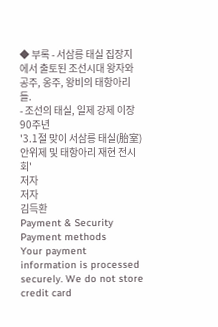◆ 부록 - 서삼릉 태실 집장지에서 출토된 조선시대 왕자와 공주, 옹주, 왕비의 태항아리들.
- 조선의 태실, 일제 강제 이장 90주년
'3.1절 맞이 서삼릉 태실(胎室)안위제 및 태항아리 재현 전시회'
저자
저자
김득환
Payment & Security
Payment methods
Your payment information is processed securely. We do not store credit card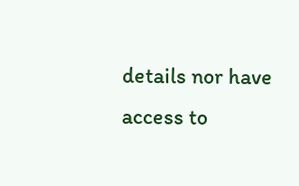details nor have access to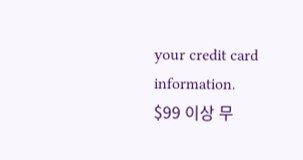your credit card information.
$99 이상 무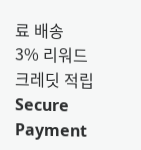료 배송
3% 리워드 크레딧 적립
Secure Payment